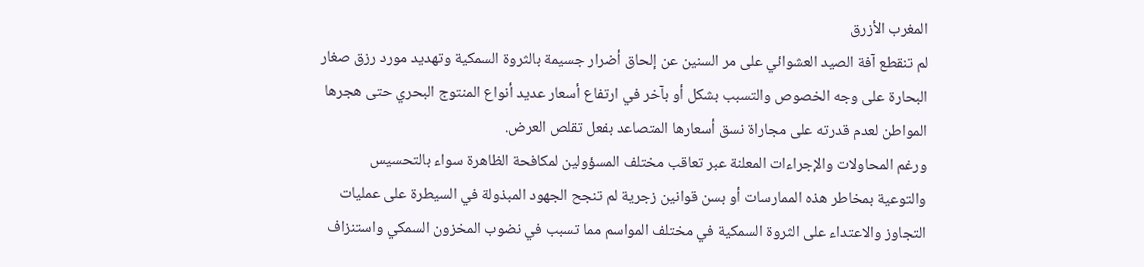المغرب الأزرق
لم تنقطع آفة الصيد العشوائي على مر السنين عن إلحاق أضرار جسيمة بالثروة السمكية وتهديد مورد رزق صغار البحارة على وجه الخصوص والتسبب بشكل أو بآخر في ارتفاع أسعار عديد أنواع المنتوج البحري حتى هجرها المواطن لعدم قدرته على مجاراة نسق أسعارها المتصاعد بفعل تقلص العرض.
ورغم المحاولات والإجراءات المعلنة عبر تعاقب مختلف المسؤولين لمكافحة الظاهرة سواء بالتحسيس والتوعية بمخاطر هذه الممارسات أو بسن قوانين زجرية لم تنجح الجهود المبذولة في السيطرة على عمليات التجاوز والاعتداء على الثروة السمكية في مختلف المواسم مما تسبب في نضوب المخزون السمكي واستنزاف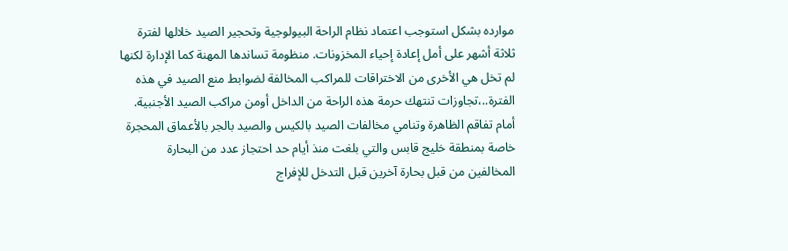موارده بشكل استوجب اعتماد نظام الراحة البيولوجية وتحجير الصيد خلالها لفترة ثلاثة أشهر على أمل إعادة إحياء المخزونات. منظومة تساندها المهنة كما الإدارة لكنها لم تخل هي الأخرى من الاختراقات للمراكب المخالفة لضوابط منع الصيد في هذه الفترة..،تجاوزات تنتهك حرمة هذه الراحة من الداخل أومن مراكب الصيد الأجنبية.
أمام تفاقم الظاهرة وتنامي مخالفات الصيد بالكيس والصيد بالجر بالأعماق المحجرة خاصة بمنطقة خليج قابس والتي بلغت منذ أيام حد احتجاز عدد من البحارة المخالفين من قبل بحارة آخرين قبل التدخل للإفراج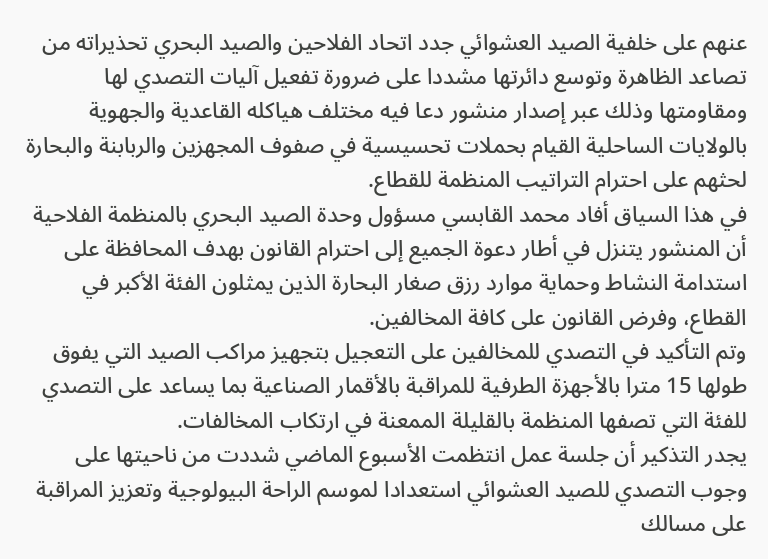عنهم على خلفية الصيد العشوائي جدد اتحاد الفلاحين والصيد البحري تحذيراته من تصاعد الظاهرة وتوسع دائرتها مشددا على ضرورة تفعيل آليات التصدي لها ومقاومتها وذلك عبر إصدار منشور دعا فيه مختلف هياكله القاعدية والجهوية بالولايات الساحلية القيام بحملات تحسيسية في صفوف المجهزين والربابنة والبحارة لحثهم على احترام التراتيب المنظمة للقطاع.
في هذا السياق أفاد محمد القابسي مسؤول وحدة الصيد البحري بالمنظمة الفلاحية أن المنشور يتنزل في أطار دعوة الجميع إلى احترام القانون بهدف المحافظة على استدامة النشاط وحماية موارد رزق صغار البحارة الذين يمثلون الفئة الأكبر في القطاع، وفرض القانون على كافة المخالفين.
وتم التأكيد في التصدي للمخالفين على التعجيل بتجهيز مراكب الصيد التي يفوق طولها 15 مترا بالأجهزة الطرفية للمراقبة بالأقمار الصناعية بما يساعد على التصدي للفئة التي تصفها المنظمة بالقليلة الممعنة في ارتكاب المخالفات.
يجدر التذكير أن جلسة عمل انتظمت الأسبوع الماضي شددت من ناحيتها على وجوب التصدي للصيد العشوائي استعدادا لموسم الراحة البيولوجية وتعزيز المراقبة على مسالك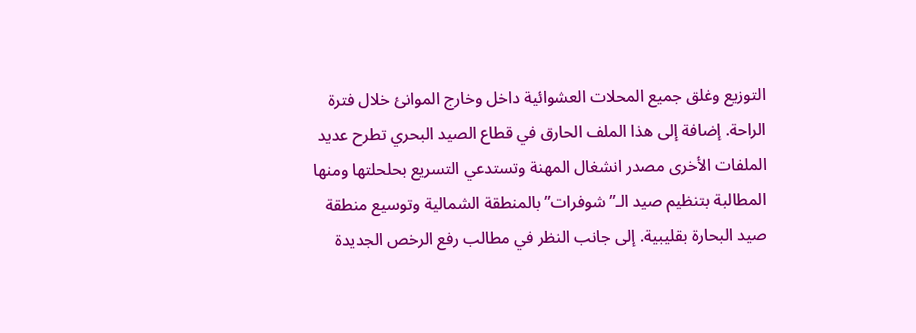التوزيع وغلق جميع المحلات العشوائية داخل وخارج الموانئ خلال فترة الراحة. إضافة إلى هذا الملف الحارق في قطاع الصيد البحري تطرح عديد الملفات الأخرى مصدر انشغال المهنة وتستدعي التسريع بحلحلتها ومنها المطالبة بتنظيم صيد الـ”شوفرات” بالمنطقة الشمالية وتوسيع منطقة صيد البحارة بقليبية. إلى جانب النظر في مطالب رفع الرخص الجديدة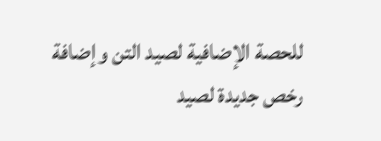للحصة الإضافية لصيد التن وإضافة رخص جديدة لصيد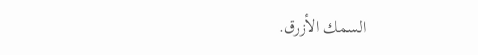السمك الأزرق.